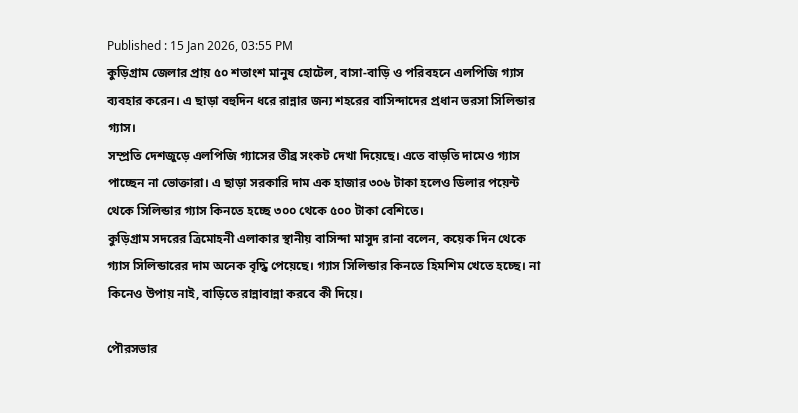Published : 15 Jan 2026, 03:55 PM
কুড়িগ্রাম জেলার প্রায় ৫০ শতাংশ মানুষ হোটেল, বাসা-বাড়ি ও পরিবহনে এলপিজি গ্যাস ব্যবহার করেন। এ ছাড়া বহুদিন ধরে রান্নার জন্য শহরের বাসিন্দাদের প্রধান ভরসা সিলিন্ডার গ্যাস।
সম্প্রতি দেশজুড়ে এলপিজি গ্যাসের তীব্র সংকট দেখা দিয়েছে। এতে বাড়তি দামেও গ্যাস পাচ্ছেন না ভোক্তারা। এ ছাড়া সরকারি দাম এক হাজার ৩০৬ টাকা হলেও ডিলার পয়েন্ট থেকে সিলিন্ডার গ্যাস কিনতে হচ্ছে ৩০০ থেকে ৫০০ টাকা বেশিতে।
কুড়িগ্রাম সদরের ত্রিমোহনী এলাকার স্থানীয় বাসিন্দা মাসুদ রানা বলেন, কয়েক দিন থেকে গ্যাস সিলিন্ডারের দাম অনেক বৃদ্ধি পেয়েছে। গ্যাস সিলিন্ডার কিনতে হিমশিম খেতে হচ্ছে। না কিনেও উপায় নাই, বাড়িতে রান্নাবান্না করবে কী দিয়ে।

পৌরসভার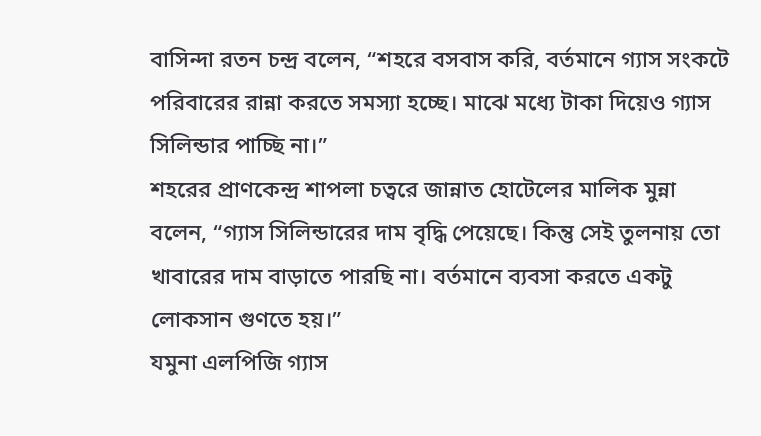বাসিন্দা রতন চন্দ্র বলেন, “শহরে বসবাস করি, বর্তমানে গ্যাস সংকটে পরিবারের রান্না করতে সমস্যা হচ্ছে। মাঝে মধ্যে টাকা দিয়েও গ্যাস সিলিন্ডার পাচ্ছি না।”
শহরের প্রাণকেন্দ্র শাপলা চত্বরে জান্নাত হোটেলের মালিক মুন্না বলেন, “গ্যাস সিলিন্ডারের দাম বৃদ্ধি পেয়েছে। কিন্তু সেই তুলনায় তো খাবারের দাম বাড়াতে পারছি না। বর্তমানে ব্যবসা করতে একটু লোকসান গুণতে হয়।”
যমুনা এলপিজি গ্যাস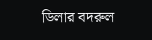ডিলার বদরুল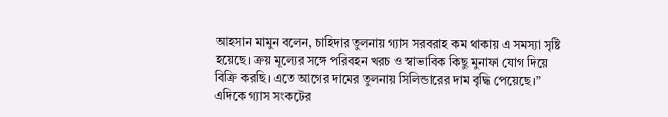আহসান মামুন বলেন, চাহিদার তুলনায় গ্যাস সরবরাহ কম থাকায় এ সমস্যা সৃষ্টি হয়েছে। ক্রয় মূল্যের সঙ্গে পরিবহন খরচ ও স্বাভাবিক কিছু মুনাফা যোগ দিয়ে বিক্রি করছি। এতে আগের দামের তুলনায় সিলিন্ডারের দাম বৃদ্ধি পেয়েছে।”
এদিকে গ্যাস সংকটের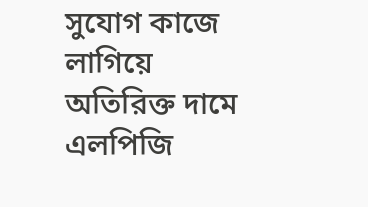সুযোগ কাজে লাগিয়ে অতিরিক্ত দামে এলপিজি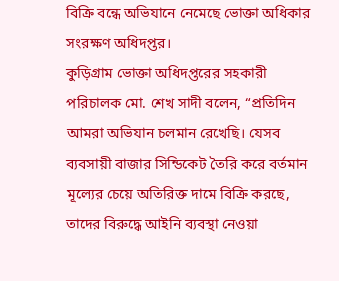বিক্রি বন্ধে অভিযানে নেমেছে ভোক্তা অধিকার সংরক্ষণ অধিদপ্তর।
কুড়িগ্রাম ভোক্তা অধিদপ্তরের সহকারী পরিচালক মো. শেখ সাদী বলেন, “প্রতিদিন আমরা অভিযান চলমান রেখেছি। যেসব ব্যবসায়ী বাজার সিন্ডিকেট তৈরি করে বর্তমান মূল্যের চেয়ে অতিরিক্ত দামে বিক্রি করছে, তাদের বিরুদ্ধে আইনি ব্যবস্থা নেওয়া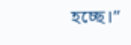হচ্ছে।”